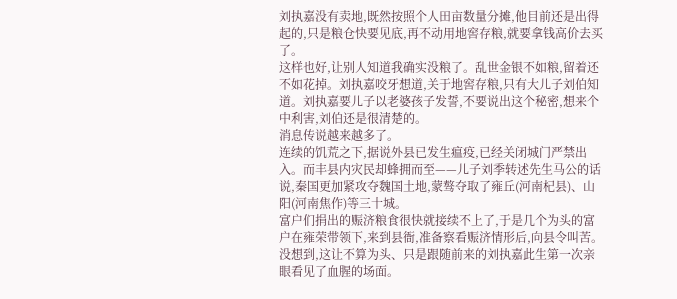刘执嘉没有卖地,既然按照个人田亩数量分摊,他目前还是出得起的,只是粮仓快要见底,再不动用地窖存粮,就要拿钱高价去买了。
这样也好,让别人知道我确实没粮了。乱世金银不如粮,留着还不如花掉。刘执嘉咬牙想道,关于地窖存粮,只有大儿子刘伯知道。刘执嘉要儿子以老婆孩子发誓,不要说出这个秘密,想来个中利害,刘伯还是很清楚的。
消息传说越来越多了。
连续的饥荒之下,据说外县已发生瘟疫,已经关闭城门严禁出入。而丰县内灾民却蜂拥而至——儿子刘季转述先生马公的话说,秦国更加紧攻夺魏国土地,蒙骜夺取了雍丘(河南杞县)、山阳(河南焦作)等三十城。
富户们捐出的赈济粮食很快就接续不上了,于是几个为头的富户在雍荣带领下,来到县衙,准备察看赈济情形后,向县令叫苦。
没想到,这让不算为头、只是跟随前来的刘执嘉此生第一次亲眼看见了血腥的场面。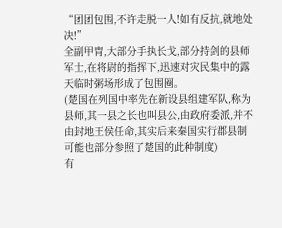“团团包围,不许走脱一人!如有反抗,就地处决!”
全副甲胄,大部分手执长戈,部分持剑的县师军士,在将尉的指挥下,迅速对灾民集中的露天临时粥场形成了包围圈。
(楚国在列国中率先在新设县组建军队,称为县师,其一县之长也叫县公,由政府委派,并不由封地王侯任命,其实后来秦国实行郡县制可能也部分参照了楚国的此种制度)
有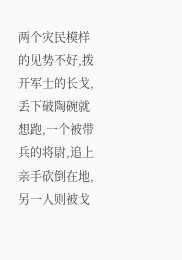两个灾民模样的见势不好,拨开军士的长戈,丢下破陶碗就想跑,一个被带兵的将尉,追上亲手砍倒在地,另一人则被戈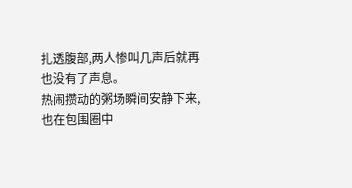扎透腹部,两人惨叫几声后就再也没有了声息。
热闹攒动的粥场瞬间安静下来,也在包围圈中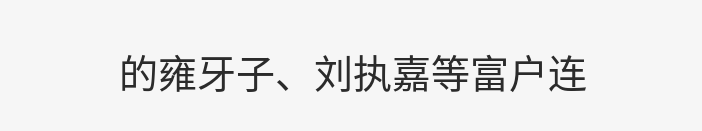的雍牙子、刘执嘉等富户连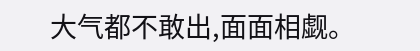大气都不敢出,面面相觑。